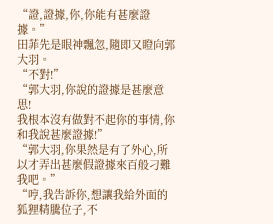“證,證據,你,你能有甚麼證據。”
田菲先是眼神飄忽,隨即又瞪向郭大羽。
“不對!”
“郭大羽,你說的證據是甚麼意思!
我根本沒有做對不起你的事情,你和我說甚麼證據!”
“郭大羽,你果然是有了外心,所以才弄出甚麼假證據來百般刁難我吧。”
“哼,我告訴你,想讓我給外面的狐狸精騰位子,不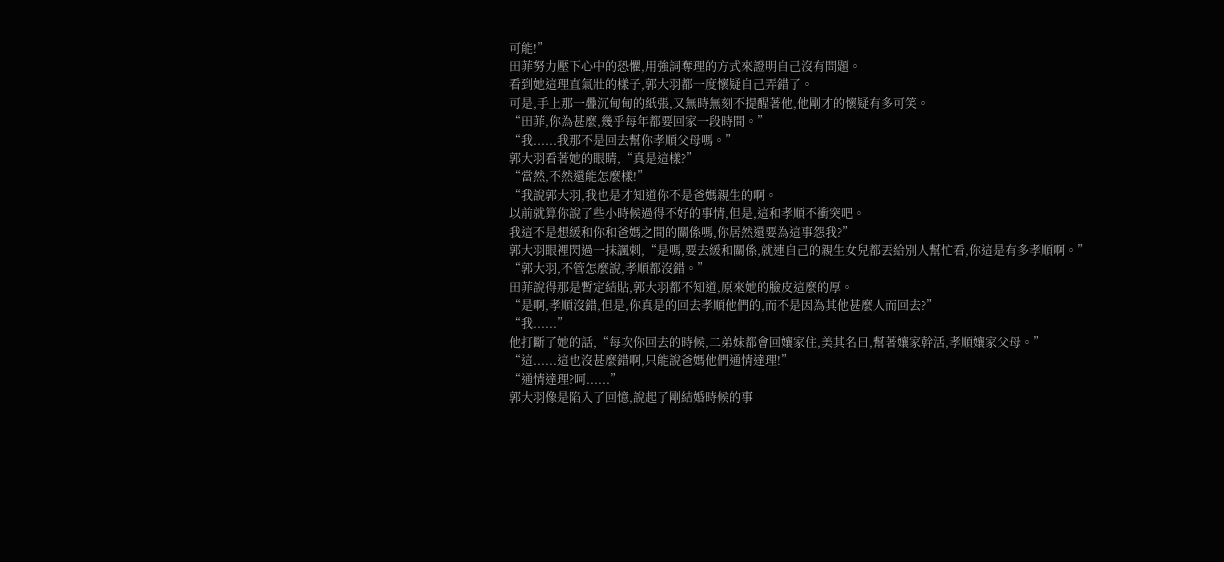可能!”
田菲努力壓下心中的恐懼,用強詞奪理的方式來證明自己沒有問題。
看到她這理直氣壯的樣子,郭大羽都一度懷疑自己弄錯了。
可是,手上那一疊沉甸甸的紙張,又無時無刻不提醒著他,他剛才的懷疑有多可笑。
“田菲,你為甚麼,幾乎每年都要回家一段時間。”
“我......我那不是回去幫你孝順父母嗎。”
郭大羽看著她的眼睛,“真是這樣?”
“當然,不然還能怎麼樣!”
“我說郭大羽,我也是才知道你不是爸媽親生的啊。
以前就算你說了些小時候過得不好的事情,但是,這和孝順不衝突吧。
我這不是想緩和你和爸媽之間的關係嗎,你居然還要為這事怨我?”
郭大羽眼裡閃過一抹諷刺,“是嗎,要去緩和關係,就連自己的親生女兒都丟給別人幫忙看,你這是有多孝順啊。”
“郭大羽,不管怎麼說,孝順都沒錯。”
田菲說得那是暫定結貼,郭大羽都不知道,原來她的臉皮這麼的厚。
“是啊,孝順沒錯,但是,你真是的回去孝順他們的,而不是因為其他甚麼人而回去?”
“我......”
他打斷了她的話,“每次你回去的時候,二弟妹都會回孃家住,美其名曰,幫著孃家幹活,孝順孃家父母。”
“這......這也沒甚麼錯啊,只能說爸媽他們通情達理!”
“通情達理?呵......”
郭大羽像是陷入了回憶,說起了剛結婚時候的事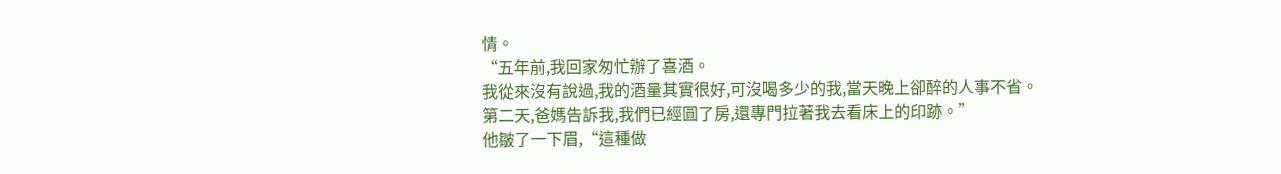情。
“五年前,我回家匆忙辦了喜酒。
我從來沒有說過,我的酒量其實很好,可沒喝多少的我,當天晚上卻醉的人事不省。
第二天,爸媽告訴我,我們已經圓了房,還專門拉著我去看床上的印跡。”
他皺了一下眉,“這種做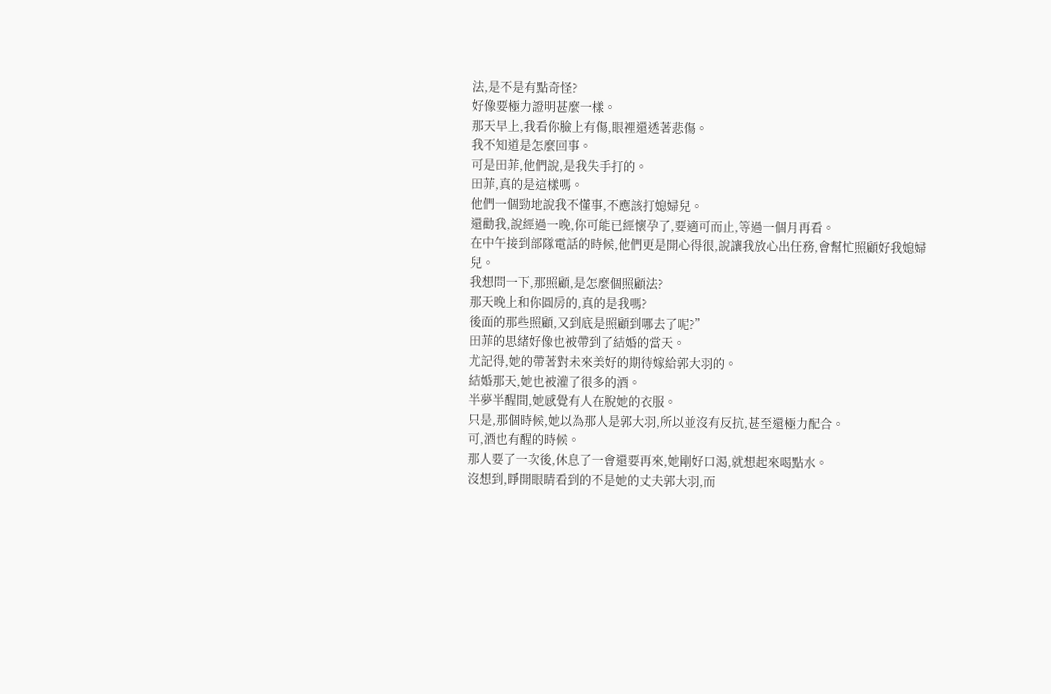法,是不是有點奇怪?
好像要極力證明甚麼一樣。
那天早上,我看你臉上有傷,眼裡還透著悲傷。
我不知道是怎麼回事。
可是田菲,他們說,是我失手打的。
田菲,真的是這樣嗎。
他們一個勁地說我不懂事,不應該打媳婦兒。
還勸我,說經過一晚,你可能已經懷孕了,要適可而止,等過一個月再看。
在中午接到部隊電話的時候,他們更是開心得很,說讓我放心出任務,會幫忙照顧好我媳婦兒。
我想問一下,那照顧,是怎麼個照顧法?
那天晚上和你圓房的,真的是我嗎?
後面的那些照顧,又到底是照顧到哪去了呢?”
田菲的思緒好像也被帶到了結婚的當天。
尤記得,她的帶著對未來美好的期待嫁給郭大羽的。
結婚那天,她也被灌了很多的酒。
半夢半醒間,她感覺有人在脫她的衣服。
只是,那個時候,她以為那人是郭大羽,所以並沒有反抗,甚至還極力配合。
可,酒也有醒的時候。
那人要了一次後,休息了一會還要再來,她剛好口渴,就想起來喝點水。
沒想到,睜開眼睛看到的不是她的丈夫郭大羽,而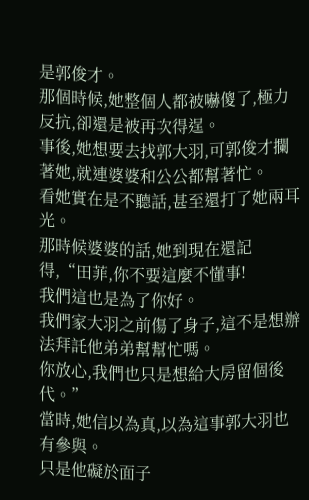是郭俊才。
那個時候,她整個人都被嚇傻了,極力反抗,卻還是被再次得逞。
事後,她想要去找郭大羽,可郭俊才攔著她,就連婆婆和公公都幫著忙。
看她實在是不聽話,甚至還打了她兩耳光。
那時候婆婆的話,她到現在還記得,“田菲,你不要這麼不懂事!
我們這也是為了你好。
我們家大羽之前傷了身子,這不是想辦法拜託他弟弟幫幫忙嗎。
你放心,我們也只是想給大房留個後代。”
當時,她信以為真,以為這事郭大羽也有參與。
只是他礙於面子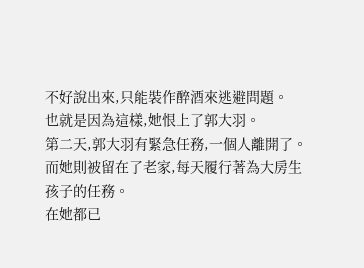不好說出來,只能裝作醉酒來逃避問題。
也就是因為這樣,她恨上了郭大羽。
第二天,郭大羽有緊急任務,一個人離開了。
而她則被留在了老家,每天履行著為大房生孩子的任務。
在她都已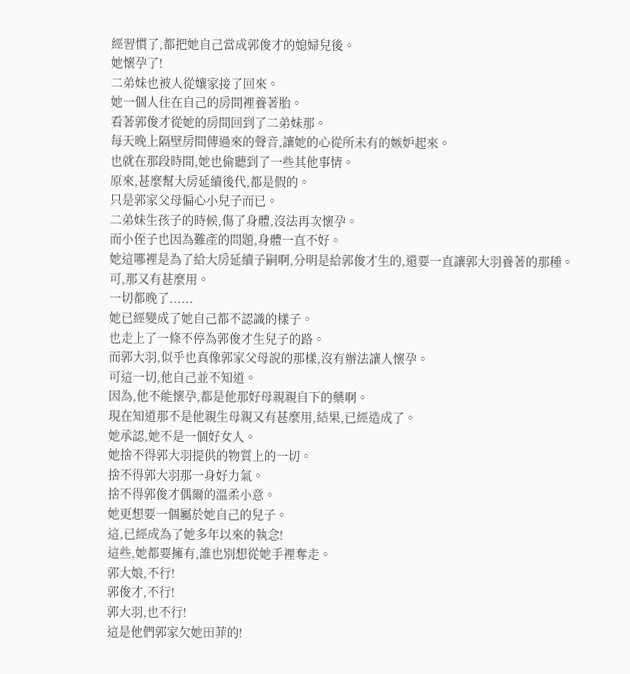經習慣了,都把她自己當成郭俊才的媳婦兒後。
她懷孕了!
二弟妹也被人從孃家接了回來。
她一個人住在自己的房間裡養著胎。
看著郭俊才從她的房間回到了二弟妹那。
每天晚上隔壁房間傳過來的聲音,讓她的心從所未有的嫉妒起來。
也就在那段時間,她也偷聽到了一些其他事情。
原來,甚麼幫大房延續後代,都是假的。
只是郭家父母偏心小兒子而已。
二弟妹生孩子的時候,傷了身體,沒法再次懷孕。
而小侄子也因為難產的問題,身體一直不好。
她這哪裡是為了給大房延續子嗣啊,分明是給郭俊才生的,還要一直讓郭大羽養著的那種。
可,那又有甚麼用。
一切都晚了......
她已經變成了她自己都不認識的樣子。
也走上了一條不停為郭俊才生兒子的路。
而郭大羽,似乎也真像郭家父母說的那樣,沒有辦法讓人懷孕。
可這一切,他自己並不知道。
因為,他不能懷孕,都是他那好母親親自下的藥啊。
現在知道那不是他親生母親又有甚麼用,結果,已經造成了。
她承認,她不是一個好女人。
她捨不得郭大羽提供的物質上的一切。
捨不得郭大羽那一身好力氣。
捨不得郭俊才偶爾的溫柔小意。
她更想要一個屬於她自己的兒子。
這,已經成為了她多年以來的執念!
這些,她都要擁有,誰也別想從她手裡奪走。
郭大娘,不行!
郭俊才,不行!
郭大羽,也不行!
這是他們郭家欠她田菲的!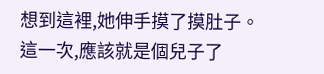想到這裡,她伸手摸了摸肚子。
這一次,應該就是個兒子了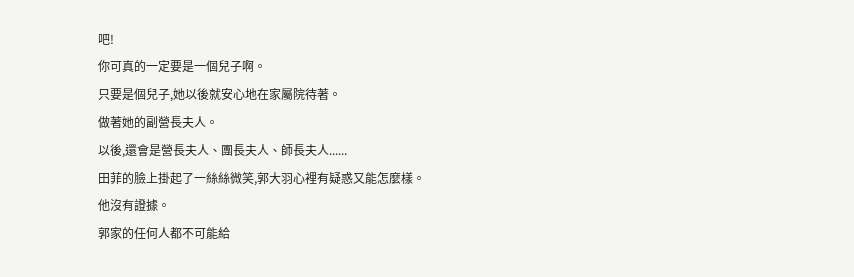吧!
你可真的一定要是一個兒子啊。
只要是個兒子,她以後就安心地在家屬院待著。
做著她的副營長夫人。
以後,還會是營長夫人、團長夫人、師長夫人......
田菲的臉上掛起了一絲絲微笑,郭大羽心裡有疑惑又能怎麼樣。
他沒有證據。
郭家的任何人都不可能給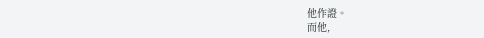他作證。
而他,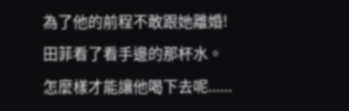為了他的前程不敢跟她離婚!
田菲看了看手邊的那杯水。
怎麼樣才能讓他喝下去呢......